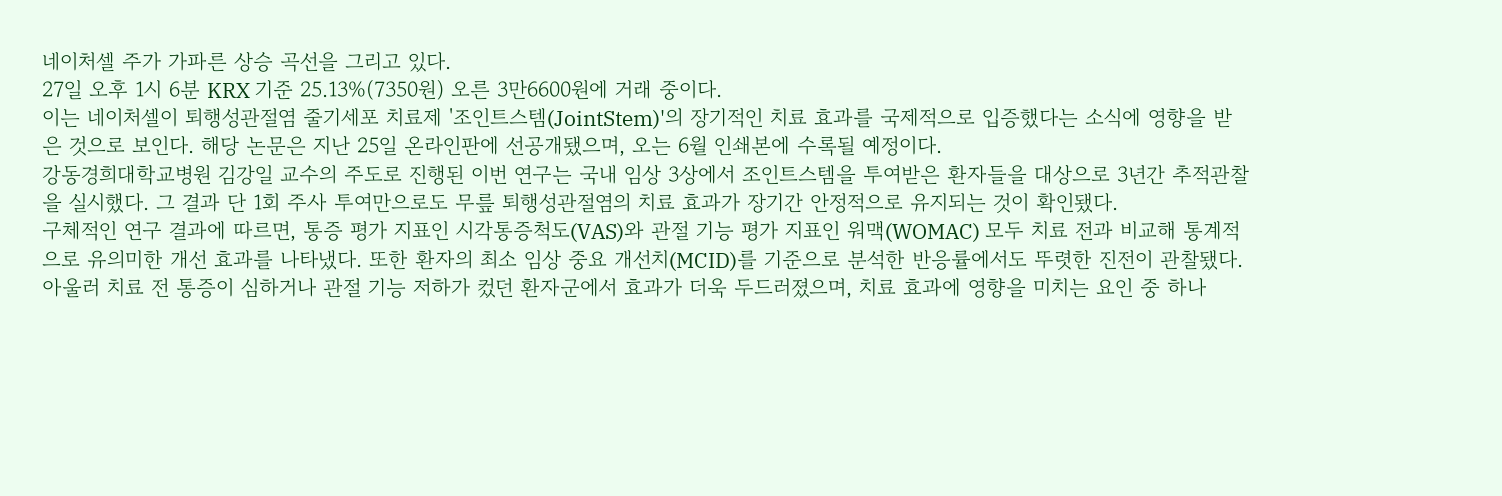네이처셀 주가 가파른 상승 곡선을 그리고 있다.
27일 오후 1시 6분 KRX 기준 25.13%(7350원) 오른 3만6600원에 거래 중이다.
이는 네이처셀이 퇴행성관절염 줄기세포 치료제 '조인트스템(JointStem)'의 장기적인 치료 효과를 국제적으로 입증했다는 소식에 영향을 받은 것으로 보인다. 해당 논문은 지난 25일 온라인판에 선공개됐으며, 오는 6월 인쇄본에 수록될 예정이다.
강동경희대학교병원 김강일 교수의 주도로 진행된 이번 연구는 국내 임상 3상에서 조인트스템을 투여받은 환자들을 대상으로 3년간 추적관찰을 실시했다. 그 결과 단 1회 주사 투여만으로도 무릎 퇴행성관절염의 치료 효과가 장기간 안정적으로 유지되는 것이 확인됐다.
구체적인 연구 결과에 따르면, 통증 평가 지표인 시각통증척도(VAS)와 관절 기능 평가 지표인 워맥(WOMAC) 모두 치료 전과 비교해 통계적으로 유의미한 개선 효과를 나타냈다. 또한 환자의 최소 임상 중요 개선치(MCID)를 기준으로 분석한 반응률에서도 뚜렷한 진전이 관찰됐다.
아울러 치료 전 통증이 심하거나 관절 기능 저하가 컸던 환자군에서 효과가 더욱 두드러졌으며, 치료 효과에 영향을 미치는 요인 중 하나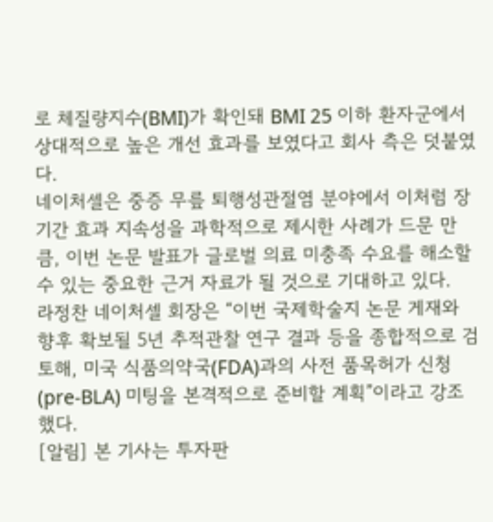로 체질량지수(BMI)가 확인돼 BMI 25 이하 환자군에서 상대적으로 높은 개선 효과를 보였다고 회사 측은 덧붙였다.
네이처셀은 중증 무릎 퇴행성관절염 분야에서 이처럼 장기간 효과 지속성을 과학적으로 제시한 사례가 드문 만큼, 이번 논문 발표가 글로벌 의료 미충족 수요를 해소할 수 있는 중요한 근거 자료가 될 것으로 기대하고 있다.
라정찬 네이처셀 회장은 “이번 국제학술지 논문 게재와 향후 확보될 5년 추적관찰 연구 결과 등을 종합적으로 검토해, 미국 식품의약국(FDA)과의 사전 품목허가 신청(pre-BLA) 미팅을 본격적으로 준비할 계획”이라고 강조했다.
[알림] 본 기사는 투자판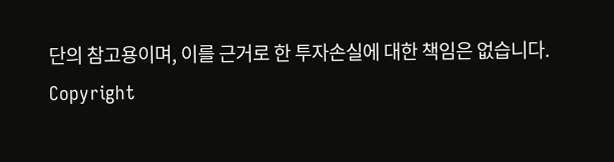단의 참고용이며, 이를 근거로 한 투자손실에 대한 책임은 없습니다.
Copyright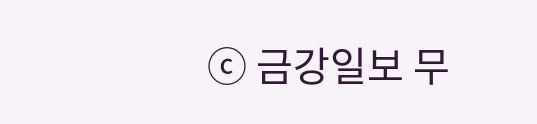ⓒ 금강일보 무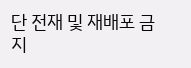단 전재 및 재배포 금지